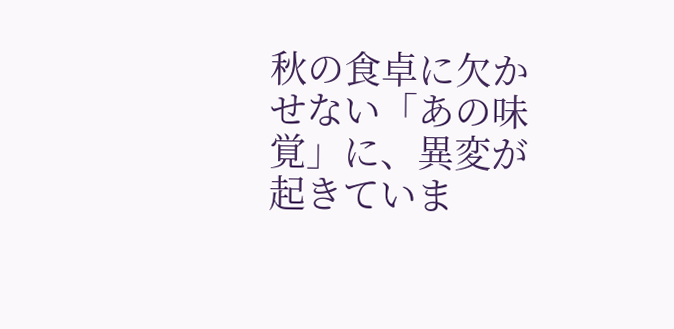秋の食卓に欠かせない「あの味覚」に、異変が起きていま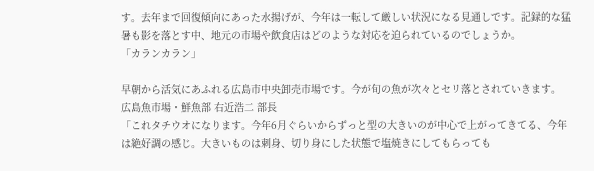す。去年まで回復傾向にあった水揚げが、今年は一転して厳しい状況になる見通しです。記録的な猛暑も影を落とす中、地元の市場や飲食店はどのような対応を迫られているのでしょうか。
「カランカラン」

早朝から活気にあふれる広島市中央卸売市場です。今が旬の魚が次々とセリ落とされていきます。
広島魚市場・鮮魚部 右近浩二 部長
「これタチウオになります。今年6月ぐらいからずっと型の大きいのが中心で上がってきてる、今年は絶好調の感じ。大きいものは刺身、切り身にした状態で塩焼きにしてもらっても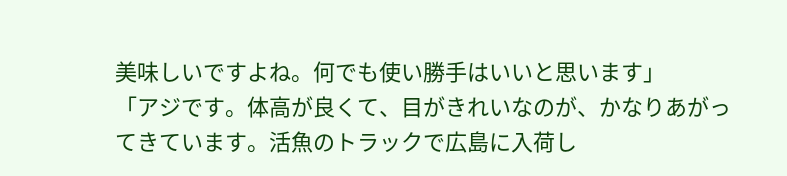美味しいですよね。何でも使い勝手はいいと思います」
「アジです。体高が良くて、目がきれいなのが、かなりあがってきています。活魚のトラックで広島に入荷し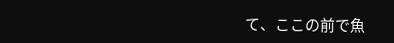て、ここの前で魚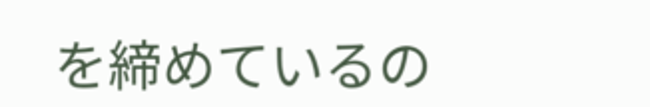を締めているの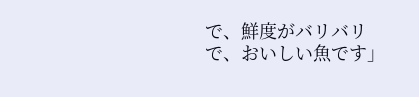で、鮮度がバリバリで、おいしい魚です」